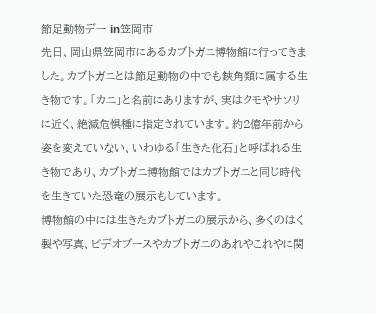節足動物デー in笠岡市
先日、岡山県笠岡市にあるカブトガニ博物館に行ってきました。カブトガニとは節足動物の中でも鋏角類に属する生き物です。「カニ」と名前にありますが、実はクモやサソリに近く、絶滅危惧種に指定されています。約2億年前から姿を変えていない、いわゆる「生きた化石」と呼ばれる生き物であり、カブトガニ博物館ではカブトガニと同じ時代を生きていた恐竜の展示もしています。
博物館の中には生きたカブトガニの展示から、多くのはく製や写真、ビデオブースやカブトガニのあれやこれやに関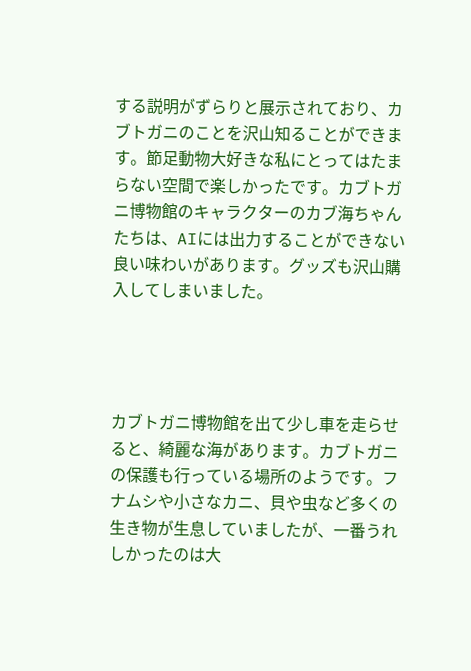する説明がずらりと展示されており、カブトガニのことを沢山知ることができます。節足動物大好きな私にとってはたまらない空間で楽しかったです。カブトガニ博物館のキャラクターのカブ海ちゃんたちは、AIには出力することができない良い味わいがあります。グッズも沢山購入してしまいました。




カブトガニ博物館を出て少し車を走らせると、綺麗な海があります。カブトガニの保護も行っている場所のようです。フナムシや小さなカニ、貝や虫など多くの生き物が生息していましたが、一番うれしかったのは大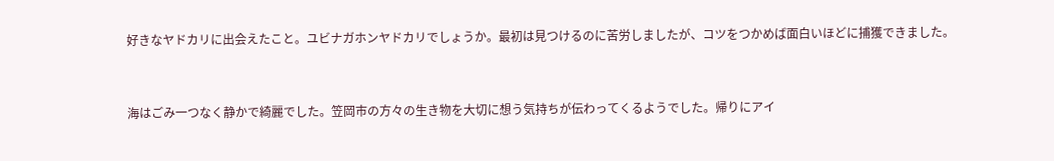好きなヤドカリに出会えたこと。ユビナガホンヤドカリでしょうか。最初は見つけるのに苦労しましたが、コツをつかめば面白いほどに捕獲できました。


海はごみ一つなく静かで綺麗でした。笠岡市の方々の生き物を大切に想う気持ちが伝わってくるようでした。帰りにアイ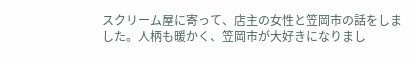スクリーム屋に寄って、店主の女性と笠岡市の話をしました。人柄も暖かく、笠岡市が大好きになりまし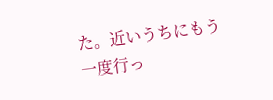た。近いうちにもう一度行っ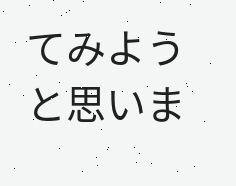てみようと思いま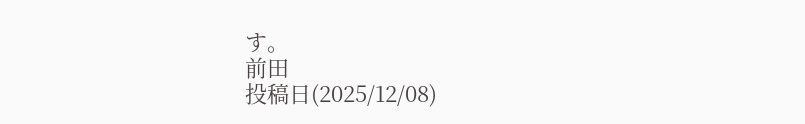す。
前田
投稿日(2025/12/08)